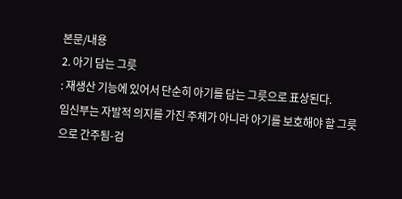본문/내용
2. 아기 담는 그릇
: 재생산 기능에 있어서 단순히 아기를 담는 그릇으로 표상된다.
임신부는 자발적 의지를 가진 주체가 아니라 아기를 보호해야 할 그릇으로 간주됨-검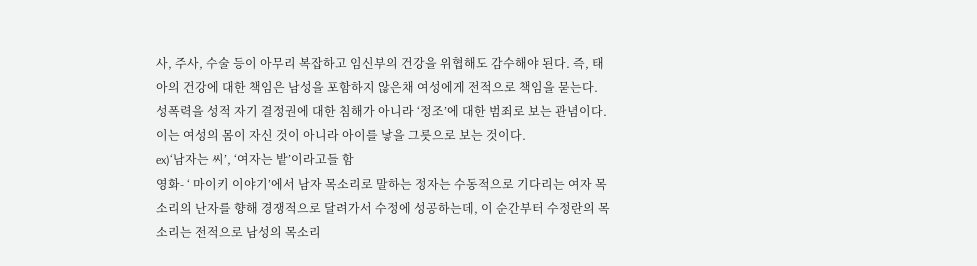사, 주사, 수술 등이 아무리 복잡하고 임신부의 건강을 위협해도 감수해야 된다. 즉, 태아의 건강에 대한 책임은 남성을 포함하지 않은채 여성에게 전적으로 책임을 묻는다.
성폭력을 성적 자기 결정권에 대한 침해가 아니라 ‘정조’에 대한 범죄로 보는 관념이다. 이는 여성의 몸이 자신 것이 아니라 아이를 낳을 그릇으로 보는 것이다.
ex)‘남자는 씨’, ‘여자는 밭’이라고들 함
영화- ‘ 마이키 이야기’에서 남자 목소리로 말하는 정자는 수동적으로 기다리는 여자 목소리의 난자를 향해 경쟁적으로 달려가서 수정에 성공하는데, 이 순간부터 수정란의 목소리는 전적으로 남성의 목소리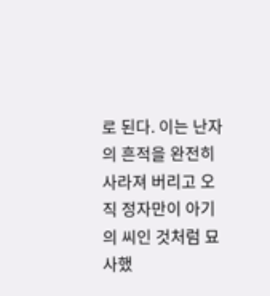로 된다. 이는 난자의 흔적을 완전히 사라져 버리고 오직 정자만이 아기의 씨인 것처럼 묘사했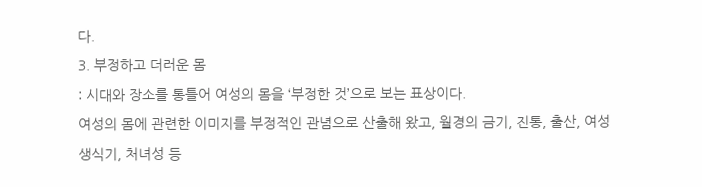다.
3. 부정하고 더러운 몸
: 시대와 장소를 통틀어 여성의 몸을 ‘부정한 것’으로 보는 표상이다.
여성의 몸에 관련한 이미지를 부정적인 관념으로 산출해 왔고, 월경의 금기, 진통, 출산, 여성 생식기, 처녀성 등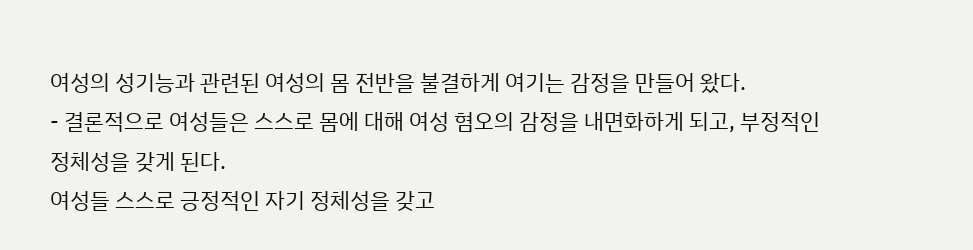여성의 성기능과 관련된 여성의 몸 전반을 불결하게 여기는 감정을 만들어 왔다.
- 결론적으로 여성들은 스스로 몸에 대해 여성 혐오의 감정을 내면화하게 되고, 부정적인 정체성을 갖게 된다.
여성들 스스로 긍정적인 자기 정체성을 갖고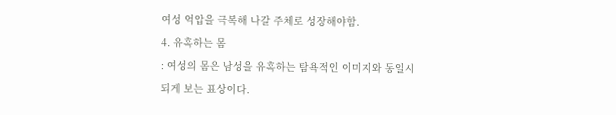여성 억압을 극복해 나갈 주체로 성장해야함.
4. 유혹하는 몸
: 여성의 몸은 남성을 유혹하는 탐욕적인 이미지와 동일시되게 보는 표상이다.